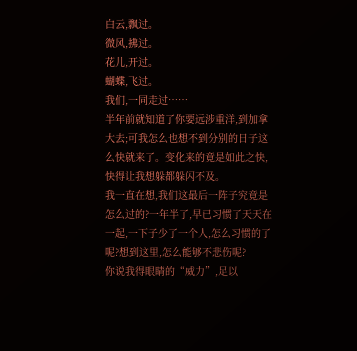白云,飘过。
微风,拂过。
花儿,开过。
蝴蝶,飞过。
我们,一同走过……
半年前就知道了你要远涉重洋,到加拿大去;可我怎么也想不到分别的日子这么快就来了。变化来的竟是如此之快,快得让我想躲都躲闪不及。
我一直在想,我们这最后一阵子究竟是怎么过的?一年半了,早已习惯了天天在一起,一下子少了一个人,怎么习惯的了呢?想到这里,怎么能够不悲伤呢?
你说我得眼睛的“威力”,足以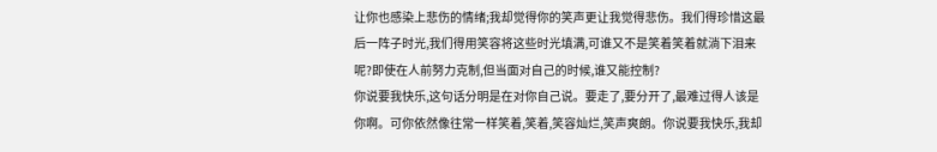让你也感染上悲伤的情绪;我却觉得你的笑声更让我觉得悲伤。我们得珍惜这最后一阵子时光,我们得用笑容将这些时光填满,可谁又不是笑着笑着就淌下泪来呢?即使在人前努力克制,但当面对自己的时候,谁又能控制?
你说要我快乐,这句话分明是在对你自己说。要走了,要分开了,最难过得人该是你啊。可你依然像往常一样笑着,笑着,笑容灿烂,笑声爽朗。你说要我快乐,我却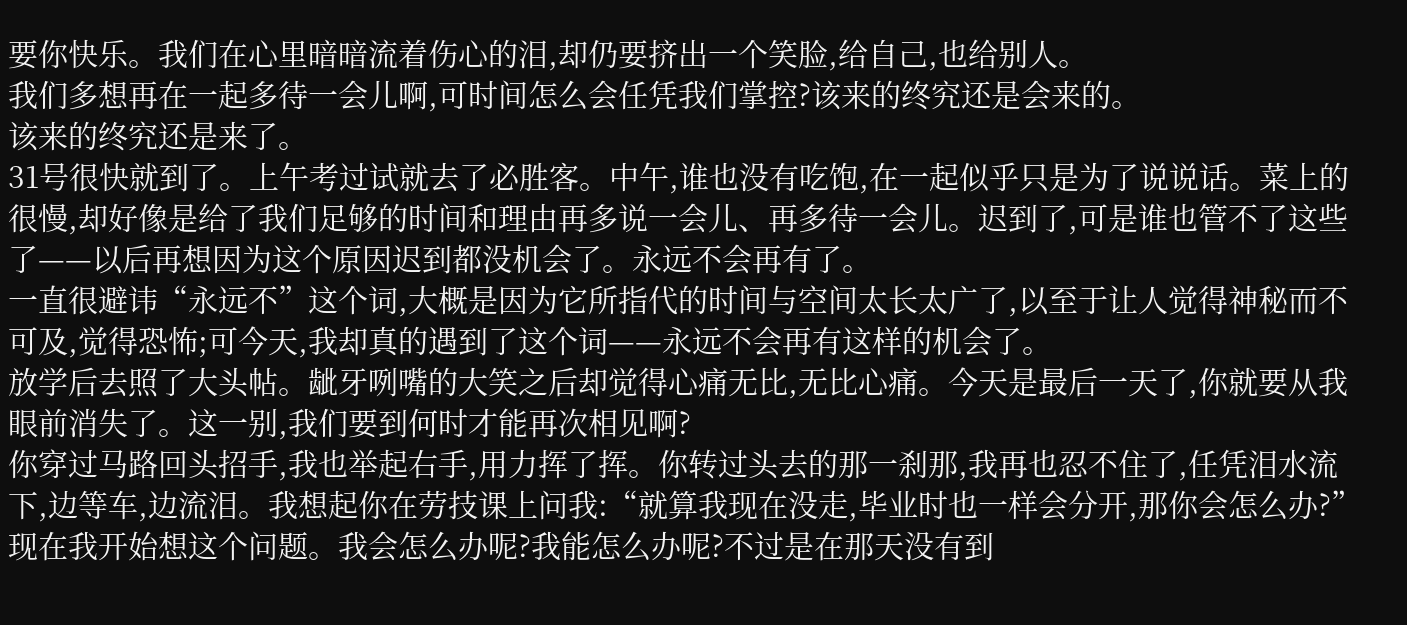要你快乐。我们在心里暗暗流着伤心的泪,却仍要挤出一个笑脸,给自己,也给别人。
我们多想再在一起多待一会儿啊,可时间怎么会任凭我们掌控?该来的终究还是会来的。
该来的终究还是来了。
31号很快就到了。上午考过试就去了必胜客。中午,谁也没有吃饱,在一起似乎只是为了说说话。菜上的很慢,却好像是给了我们足够的时间和理由再多说一会儿、再多待一会儿。迟到了,可是谁也管不了这些了——以后再想因为这个原因迟到都没机会了。永远不会再有了。
一直很避讳“永远不”这个词,大概是因为它所指代的时间与空间太长太广了,以至于让人觉得神秘而不可及,觉得恐怖;可今天,我却真的遇到了这个词——永远不会再有这样的机会了。
放学后去照了大头帖。龇牙咧嘴的大笑之后却觉得心痛无比,无比心痛。今天是最后一天了,你就要从我眼前消失了。这一别,我们要到何时才能再次相见啊?
你穿过马路回头招手,我也举起右手,用力挥了挥。你转过头去的那一刹那,我再也忍不住了,任凭泪水流下,边等车,边流泪。我想起你在劳技课上问我:“就算我现在没走,毕业时也一样会分开,那你会怎么办?”现在我开始想这个问题。我会怎么办呢?我能怎么办呢?不过是在那天没有到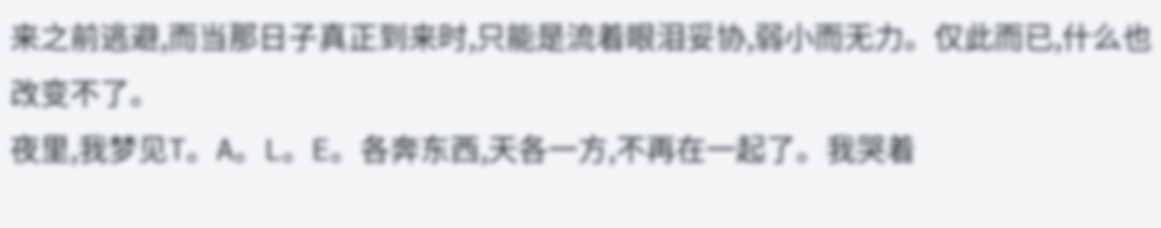来之前逃避,而当那日子真正到来时,只能是流着眼泪妥协,弱小而无力。仅此而已,什么也改变不了。
夜里,我梦见T。A。L。E。各奔东西,天各一方,不再在一起了。我哭着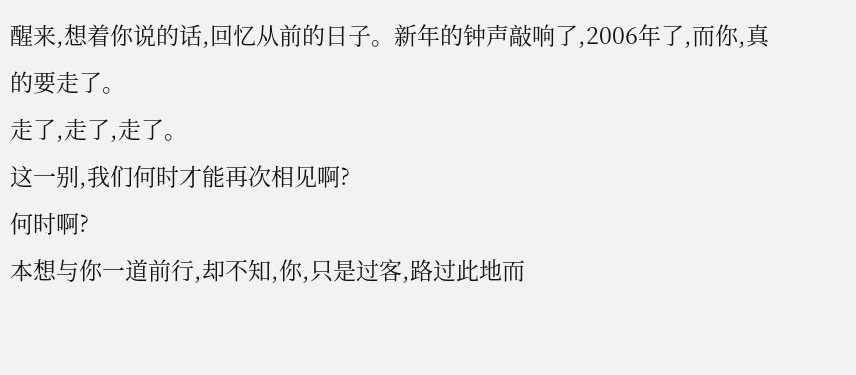醒来,想着你说的话,回忆从前的日子。新年的钟声敲响了,2006年了,而你,真的要走了。
走了,走了,走了。
这一别,我们何时才能再次相见啊?
何时啊?
本想与你一道前行,却不知,你,只是过客,路过此地而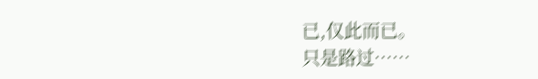已,仅此而已。
只是路过……